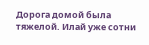Дорога домой была тяжелой. Илай уже сотни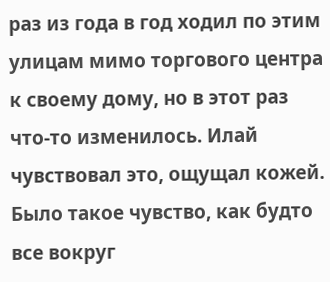раз из года в год ходил по этим улицам мимо торгового центра к своему дому, но в этот раз что-то изменилось. Илай чувствовал это, ощущал кожей. Было такое чувство, как будто все вокруг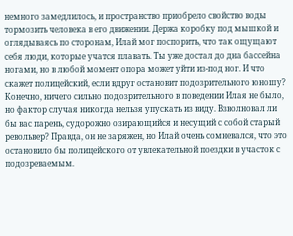немного замедлилось, и пространство приобрело свойство воды тормозить человека в его движении. Держа коробку под мышкой и оглядываясь по сторонам, Илай мог поспорить, что так ощущают себя люди, которые учатся плавать. Ты уже достал до дна бассейна ногами, но в любой момент опора может уйти из-под ног. И что скажет полицейский, если вдруг остановит подозрительного юношу? Конечно, ничего сильно подозрительного в поведении Илая не было, но фактор случая никогда нельзя упускать из виду. Взволновал ли бы вас парень, судорожно озирающийся и несущий с собой старый револьвер? Правда, он не заряжен, но Илай очень сомневался, что это остановило бы полицейского от увлекательной поездки в участок с подозреваемым.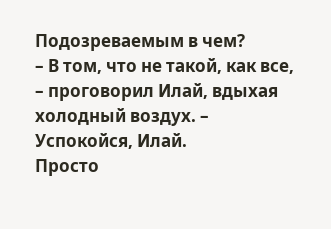Подозреваемым в чем?
– В том, что не такой, как все, – проговорил Илай, вдыхая холодный воздух. – Успокойся, Илай.
Просто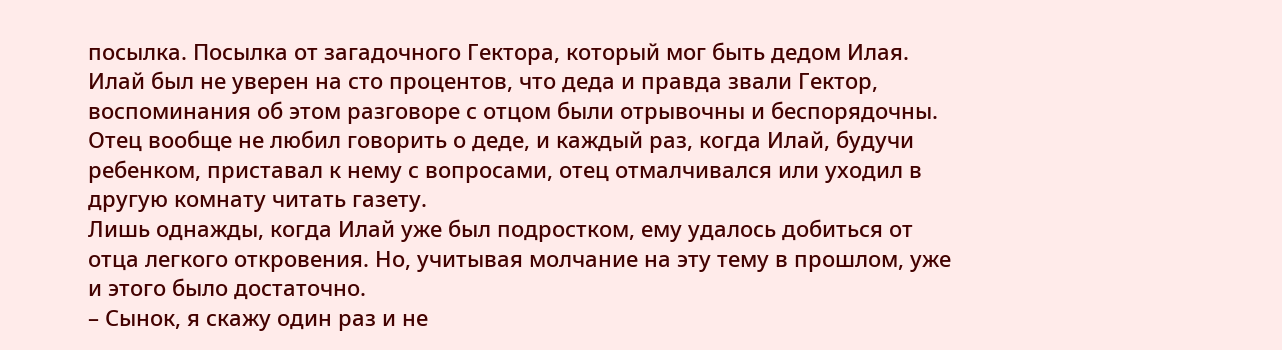посылка. Посылка от загадочного Гектора, который мог быть дедом Илая. Илай был не уверен на сто процентов, что деда и правда звали Гектор, воспоминания об этом разговоре с отцом были отрывочны и беспорядочны. Отец вообще не любил говорить о деде, и каждый раз, когда Илай, будучи ребенком, приставал к нему с вопросами, отец отмалчивался или уходил в другую комнату читать газету.
Лишь однажды, когда Илай уже был подростком, ему удалось добиться от отца легкого откровения. Но, учитывая молчание на эту тему в прошлом, уже и этого было достаточно.
– Сынок, я скажу один раз и не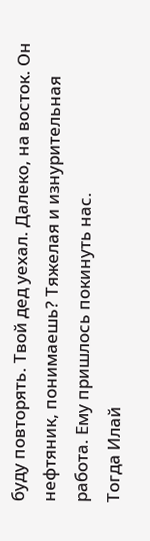буду повторять. Твой дед уехал. Далеко, на восток. Он нефтяник, понимаешь? Тяжелая и изнурительная работа. Ему пришлось покинуть нас.
Тогда Илай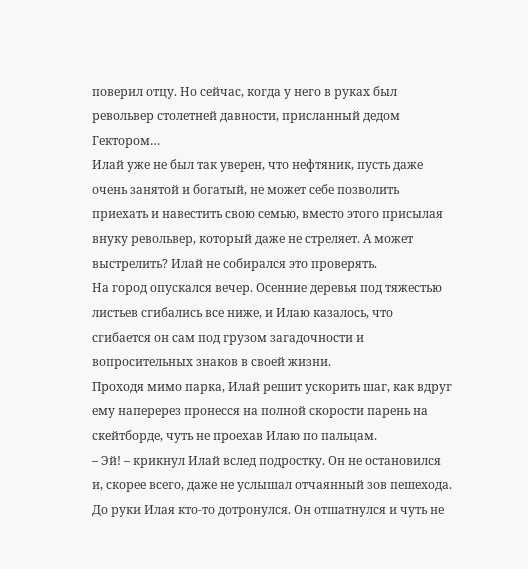поверил отцу. Но сейчас, когда у него в руках был револьвер столетней давности, присланный дедом Гектором…
Илай уже не был так уверен, что нефтяник, пусть даже очень занятой и богатый, не может себе позволить приехать и навестить свою семью, вместо этого присылая внуку револьвер, который даже не стреляет. А может выстрелить? Илай не собирался это проверять.
На город опускался вечер. Осенние деревья под тяжестью листьев сгибались все ниже, и Илаю казалось, что сгибается он сам под грузом загадочности и вопросительных знаков в своей жизни.
Проходя мимо парка, Илай решит ускорить шаг, как вдруг ему наперерез пронесся на полной скорости парень на скейтборде, чуть не проехав Илаю по пальцам.
– Эй! – крикнул Илай вслед подростку. Он не остановился и, скорее всего, даже не услышал отчаянный зов пешехода. До руки Илая кто-то дотронулся. Он отшатнулся и чуть не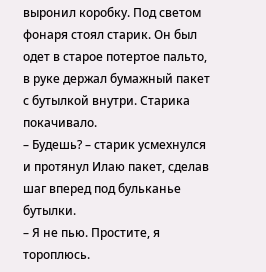выронил коробку. Под светом фонаря стоял старик. Он был одет в старое потертое пальто, в руке держал бумажный пакет с бутылкой внутри. Старика покачивало.
– Будешь? – старик усмехнулся и протянул Илаю пакет, сделав шаг вперед под бульканье бутылки.
– Я не пью. Простите, я тороплюсь.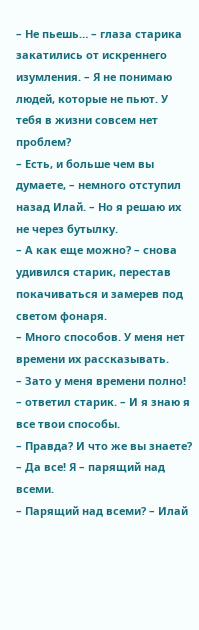– Не пьешь… – глаза старика закатились от искреннего изумления. – Я не понимаю людей, которые не пьют. У тебя в жизни совсем нет проблем?
– Есть, и больше чем вы думаете, – немного отступил назад Илай. – Но я решаю их не через бутылку.
– А как еще можно? – снова удивился старик, перестав покачиваться и замерев под светом фонаря.
– Много способов. У меня нет времени их рассказывать.
– Зато у меня времени полно! – ответил старик. – И я знаю я все твои способы.
– Правда? И что же вы знаете?
– Да все! Я – парящий над всеми.
– Парящий над всеми? – Илай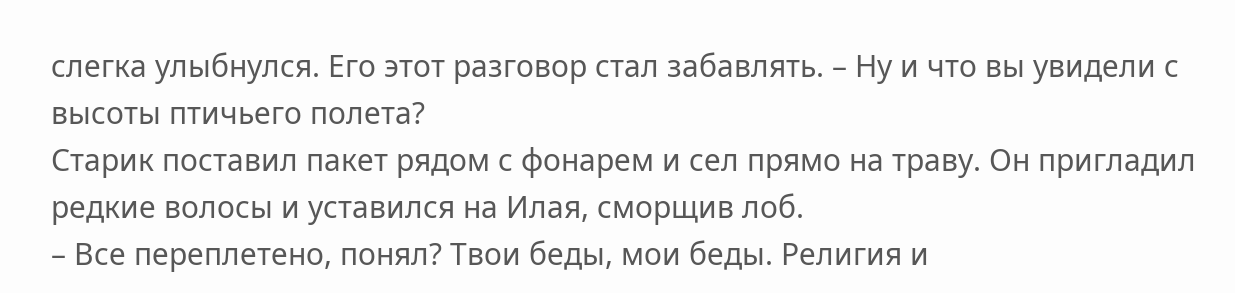слегка улыбнулся. Его этот разговор стал забавлять. – Ну и что вы увидели с высоты птичьего полета?
Старик поставил пакет рядом с фонарем и сел прямо на траву. Он пригладил редкие волосы и уставился на Илая, сморщив лоб.
– Все переплетено, понял? Твои беды, мои беды. Религия и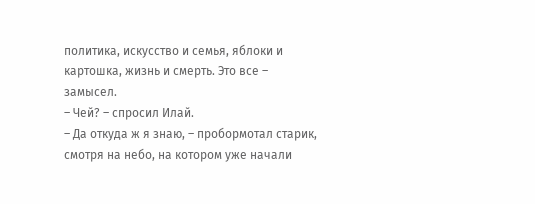политика, искусство и семья, яблоки и картошка, жизнь и смерть. Это все – замысел.
– Чей? – спросил Илай.
– Да откуда ж я знаю, – пробормотал старик, смотря на небо, на котором уже начали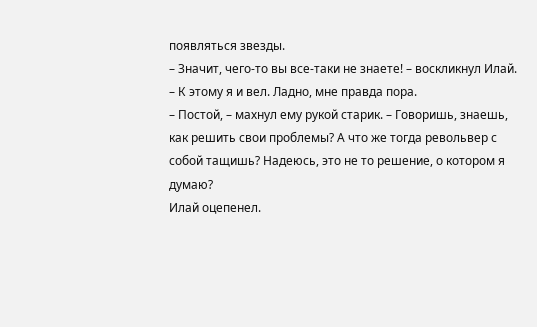появляться звезды.
– Значит, чего-то вы все-таки не знаете! – воскликнул Илай. – К этому я и вел. Ладно, мне правда пора.
– Постой, – махнул ему рукой старик. – Говоришь, знаешь, как решить свои проблемы? А что же тогда револьвер с собой тащишь? Надеюсь, это не то решение, о котором я думаю?
Илай оцепенел.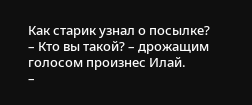Как старик узнал о посылке?
– Кто вы такой? – дрожащим голосом произнес Илай.
–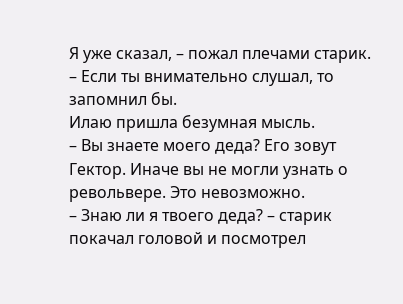Я уже сказал, – пожал плечами старик. – Если ты внимательно слушал, то запомнил бы.
Илаю пришла безумная мысль.
– Вы знаете моего деда? Его зовут Гектор. Иначе вы не могли узнать о револьвере. Это невозможно.
– Знаю ли я твоего деда? – старик покачал головой и посмотрел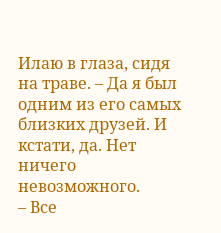Илаю в глаза, сидя на траве. – Да я был одним из его самых близких друзей. И кстати, да. Нет ничего невозможного.
– Все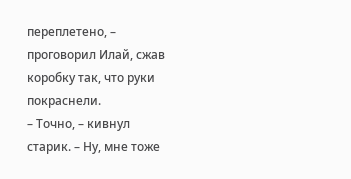переплетено, – проговорил Илай, сжав коробку так, что руки покраснели.
– Точно, – кивнул старик. – Ну, мне тоже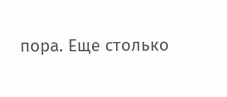пора. Еще столько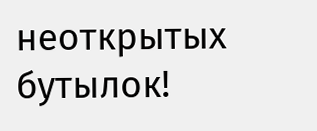неоткрытых бутылок!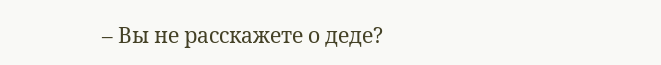– Вы не расскажете о деде?